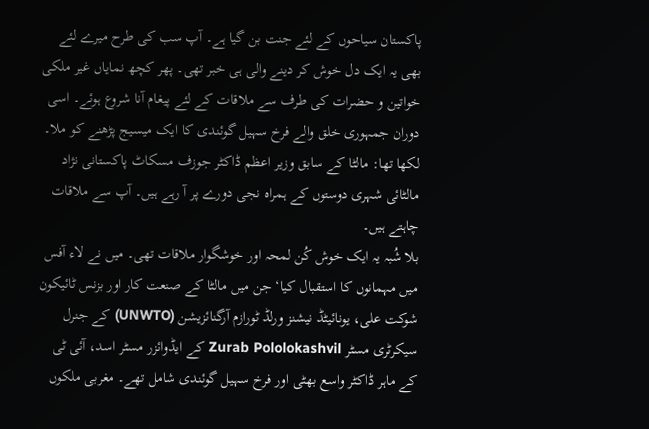پاکستان سیاحوں کے لئے جنت بن گیا ہے۔ آپ سب کی طرح میرے لئے بھی یہ ایک دل خوش کر دینے والی ہی خبر تھی۔ پھر کچھ نمایاں غیر ملکی خواتین و حضرات کی طرف سے ملاقات کے لئے پیغام آنا شروع ہوئے۔ اسی دوران جمہوری خلق والے فرخ سہیل گوئندی کا ایک میسیج پڑھنے کو ملا۔ لکھا تھا: مالٹا کے سابق وزیر اعظم ڈاکٹر جوزف مسکاٹ پاکستانی نژاد مالٹائی شہری دوستوں کے ہمراہ نجی دورے پر آ رہے ہیں۔ آپ سے ملاقات چاہتے ہیں۔
بلا شُبہ یہ ایک خوش کُن لمحہ اور خوشگوار ملاقات تھی۔ میں نے لاء آفس میں مہمانوں کا استقبال کیا‘ جن میں مالٹا کے صنعت کار اور بزنس ٹائیکون شوکت علی، یونائیٹڈ نیشنز ورلڈ ٹورازم آرگنائزیشن (UNWTO) کے جنرل سیکرٹری مسٹر Zurab Pololokashvil کے ایڈوائزر مسٹر اسد، آئی ٹی کے ماہر ڈاکٹر واسع بھٹی اور فرخ سہیل گوئندی شامل تھے۔ مغربی ملکوں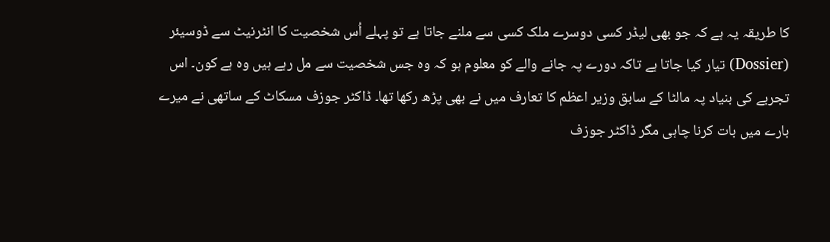کا طریقہ یہ ہے کہ جو بھی لیڈر کسی دوسرے ملک کسی سے ملنے جاتا ہے تو پہلے اُس شخصیت کا انٹرنیٹ سے ڈوسیئر (Dossier) تیار کیا جاتا ہے تاکہ دورے پہ جانے والے کو معلوم ہو کہ وہ جس شخصیت سے مل رہے ہیں وہ ہے کون۔ اس تجربے کی بنیاد پہ مالٹا کے سابق وزیر اعظم کا تعارف میں نے بھی پڑھ رکھا تھا۔ ڈاکٹر جوزف مسکاٹ کے ساتھی نے میرے بارے میں بات کرنا چاہی مگر ڈاکٹر جوزف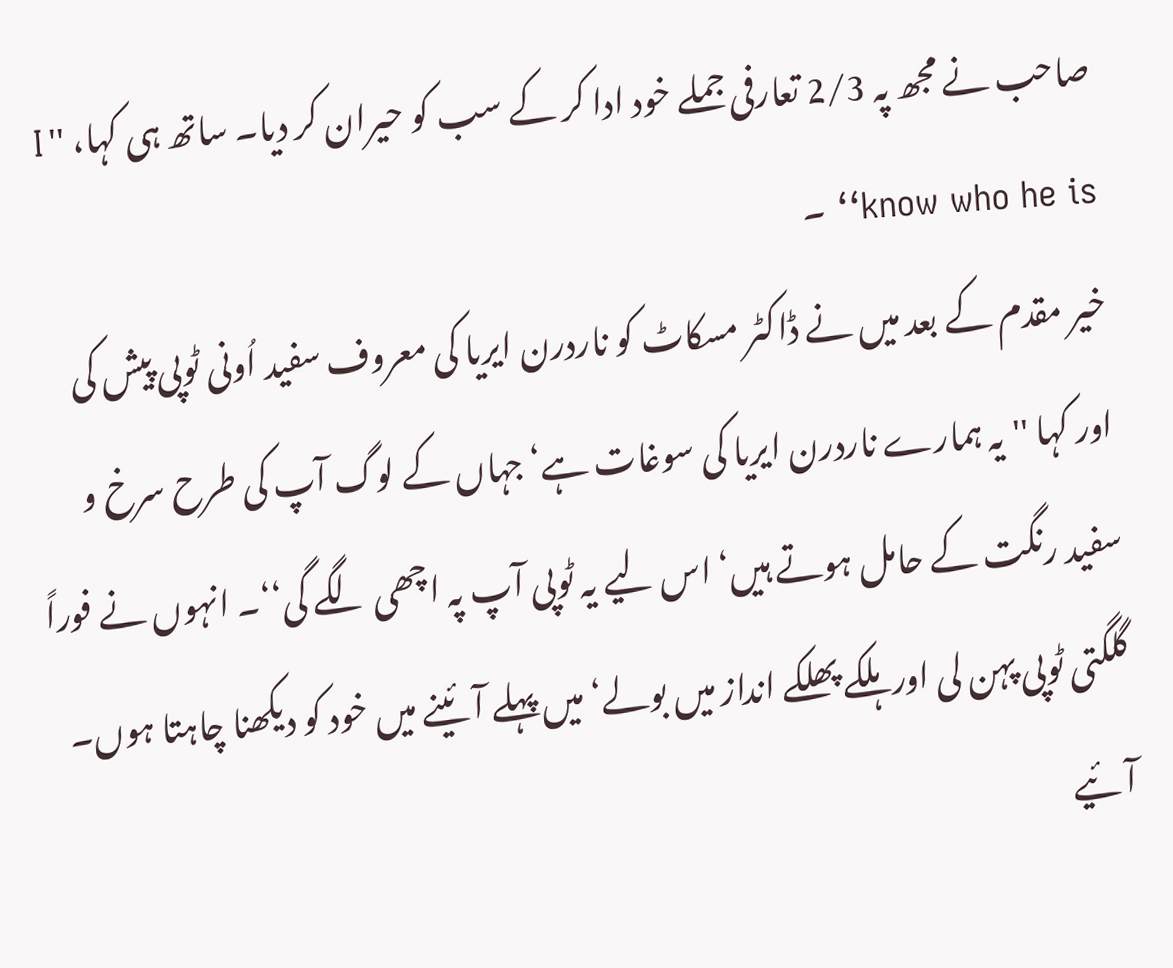صاحب نے مجھ پہ 2/3 تعارفی جملے خود ادا کر کے سب کو حیران کر دیا۔ ساتھ ہی کہا، '' I know who he is‘‘ ۔
خیر مقدم کے بعد میں نے ڈاکٹر مسکاٹ کو ناردرن ایریا کی معروف سفید اُونی ٹوپی پیش کی اور کہا ''یہ ہمارے ناردرن ایریا کی سوغات ہے‘ جہاں کے لوگ آپ کی طرح سرخ و سفید رنگت کے حامل ہوتے ہیں‘ اس لیے یہ ٹوپی آپ پہ اچھی لگے گی‘‘۔ انہوں نے فوراً گلگتی ٹوپی پہن لی اور ہلکے پھلکے انداز میں بولے‘ میں پہلے آئینے میں خود کو دیکھنا چاہتا ہوں۔
آئیے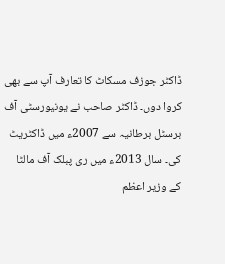ڈاکٹر جوزف مسکاٹ کا تعارف آپ سے بھی کروا دوں۔ ڈاکٹر صاحب نے یونیورسٹی آف برسٹل برطانیہ سے 2007ء میں ڈاکٹریٹ کی۔ سال 2013ء میں ری پبلک آف مالٹا کے وزیر اعظم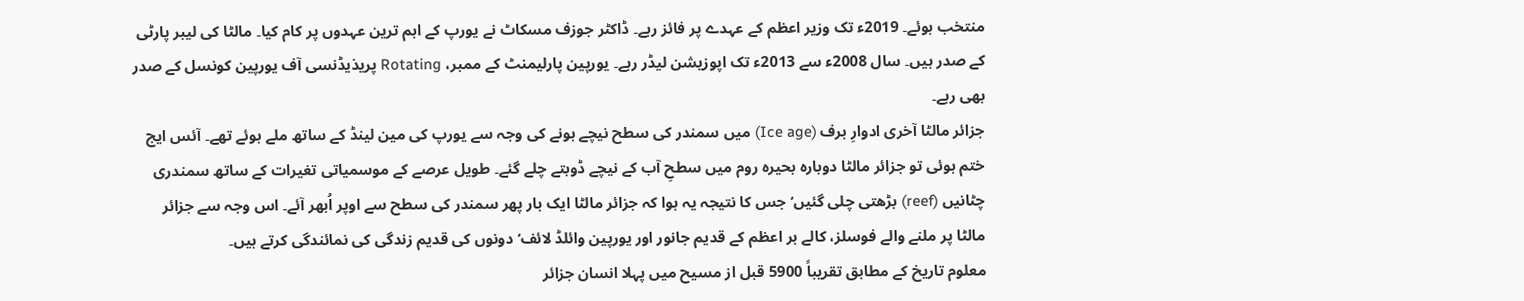منتخب ہوئے۔ 2019ء تک وزیر اعظم کے عہدے پر فائز رہے۔ ڈاکٹر جوزف مسکاٹ نے یورپ کے اہم ترین عہدوں پر کام کیا۔ مالٹا کی لیبر پارٹی کے صدر ہیں۔ سال 2008ء سے 2013ء تک اپوزیشن لیڈر رہے۔ یورپین پارلیمنٹ کے ممبر، Rotating پریذیڈنسی آف یورپین کونسل کے صدر بھی رہے۔
جزائر مالٹا آخری ادوارِ برف (Ice age) میں سمندر کی سطح نیچے ہونے کی وجہ سے یورپ کی مین لینڈ کے ساتھ ملے ہوئے تھے۔ آئس ایج ختم ہوئی تو جزائر مالٹا دوبارہ بحیرہ روم میں سطحِ آب کے نیچے ڈوبتے چلے گئے۔ طویل عرصے کے موسمیاتی تغیرات کے ساتھ سمندری چٹانیں (reef) بڑھتی چلی گئیں‘ جس کا نتیجہ یہ ہوا کہ جزائر مالٹا ایک بار پھر سمندر کی سطح سے اوپر اُبھر آئے۔ اس وجہ سے جزائر مالٹا پر ملنے والے فوسلز، کالے بر اعظم کے قدیم جانور اور یورپین وائلڈ لائف‘ دونوں کی قدیم زندگی کی نمائندگی کرتے ہیں۔
معلوم تاریخ کے مطابق تقریباً 5900 قبل از مسیح میں پہلا انسان جزائر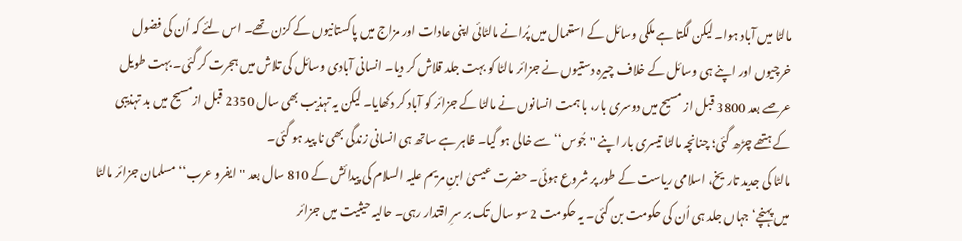مالٹا میں آباد ہوا۔ لیکن لگتا ہے ملکی وسائل کے استعمال میں پُرانے مالٹائی اپنی عادات اور مزاج میں پاکستانیوں کے کزن تھے۔ اس لئے کہ اُن کی فضول خرچیوں اور اپنے ہی وسائل کے خلاف چیرہ دستیوں نے جزائر مالٹا کو بہت جلد قلاش کر دیا۔ انسانی آبادی وسائل کی تلاش میں ہجرت کر گئی۔ بہت طویل عرصے بعد 3800 قبل از مسیح میں دوسری بار، با ہمت انسانوں نے مالٹا کے جزائر کو آباد کر دکھایا۔ لیکن یہ تہذیب بھی سال 2350 قبل ازمسیح میں بد تہذیبی کے ہتھے چڑھ گئی؛ چنانچہ مالٹا تیسری بار اپنے ''جُوس‘‘ سے خالی ہو گیا۔ ظاہر ہے ساتھ ہی انسانی زندگی بھی نا پید ہو گئی۔
مالٹا کی جدید تاریخ، اسلامی ریاست کے طور پر شروع ہوئی۔ حضرت عیسیٰ ابنِ مریم علیہ السلام کی پیدائش کے 810 سال بعد ''ایفرو عرب‘‘ مسلمان جزائر مالٹا میں پہنچے‘ جہاں جلد ہی اُن کی حکومت بن گئی۔ یہ حکومت 2 سو سال تک بر سرِ اقتدار رہی۔ حالیہ حیثیت میں جزائر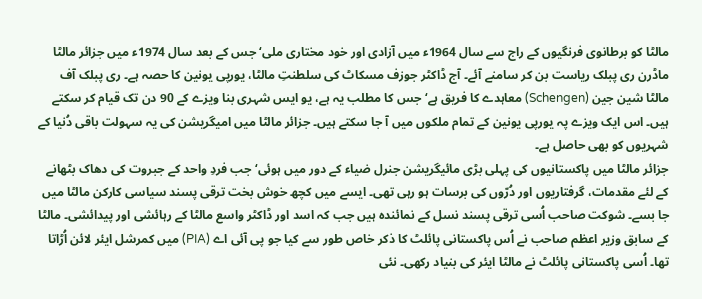مالٹا کو برطانوی فرنگیوں کے راج سے سال 1964ء میں آزادی اور خود مختاری ملی‘ جس کے بعد سال 1974ء میں جزائر مالٹا ماڈرن ری پبلک ریاست بن کر سامنے آئے۔ آج ڈاکٹر جوزف مسکاٹ کی سلطنتِ مالٹا، یورپی یونین کا حصہ ہے۔ ری پبلک آف مالٹا شین جین (Schengen) معاہدے کا فریق ہے‘ جس کا مطلب یہ ہے، یو ایس شہری بنا ویزے کے 90 دن تک قیام کر سکتے ہیں۔ اس ایک ویزے پہ یورپی یونین کے تمام ملکوں میں آ جا سکتے ہیں۔ جزائر مالٹا میں امیگریشن کی یہ سہولت باقی دُنیا کے شہریوں کو بھی حاصل ہے۔
جزائر مالٹا میں پاکستانیوں کی پہلی بڑی مائیگریشن جنرل ضیاء کے دور میں ہوئی‘ جب فردِ واحد کے جبروت کی دھاک بٹھانے کے لئے مقدمات، گرفتاریوں اور دُرّوں کی برسات ہو رہی تھی۔ ایسے میں کچھ خوش بخت ترقی پسند سیاسی کارکن مالٹا میں جا بسے۔ شوکت صاحب اُسی ترقی پسند نسل کے نمائندہ ہیں جب کہ اسد اور ڈاکٹر واسع مالٹا کے رہائشی اور پیدائشی۔ مالٹا کے سابق وزیر اعظم صاحب نے اُس پاکستانی پائلٹ کا ذکر خاص طور سے کیا جو پی آئی اے (PIA) میں کمرشل ایئر لائن اُڑاتا تھا۔ اُسی پاکستانی پائلٹ نے مالٹا ایئر کی بنیاد رکھی۔ نئی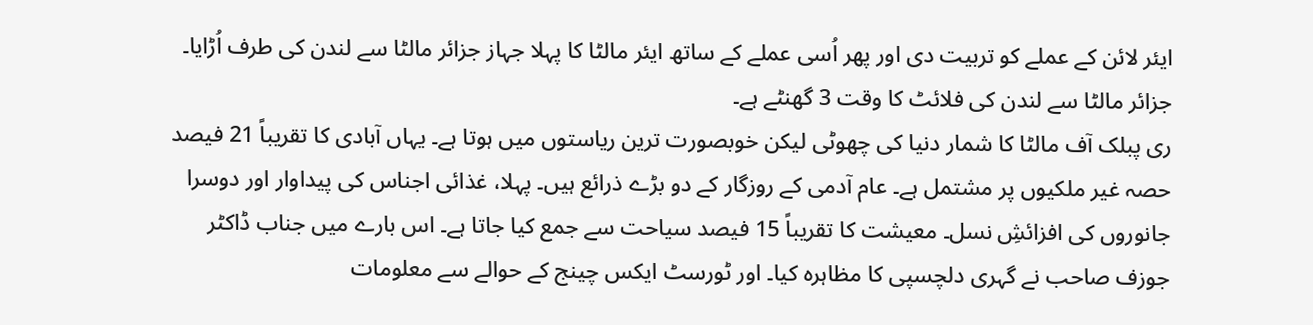ایئر لائن کے عملے کو تربیت دی اور پھر اُسی عملے کے ساتھ ایئر مالٹا کا پہلا جہاز جزائر مالٹا سے لندن کی طرف اُڑایا۔ جزائر مالٹا سے لندن کی فلائٹ کا وقت 3 گھنٹے ہے۔
ری پبلک آف مالٹا کا شمار دنیا کی چھوٹی لیکن خوبصورت ترین ریاستوں میں ہوتا ہے۔ یہاں آبادی کا تقریباً 21 فیصد حصہ غیر ملکیوں پر مشتمل ہے۔ عام آدمی کے روزگار کے دو بڑے ذرائع ہیں۔ پہلا، غذائی اجناس کی پیداوار اور دوسرا جانوروں کی افزائشِ نسل۔ معیشت کا تقریباً 15 فیصد سیاحت سے جمع کیا جاتا ہے۔ اس بارے میں جناب ڈاکٹر جوزف صاحب نے گہری دلچسپی کا مظاہرہ کیا۔ اور ٹورسٹ ایکس چینج کے حوالے سے معلومات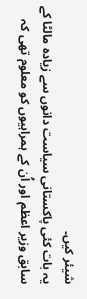شیئر کیں۔
یہ بات کئی پاکستانی سیاست دانوں سے زیادہ مالٹا کے سابق وزیر اعظم اور اُن کے ہمراہیوں کو معلوم تھی کہ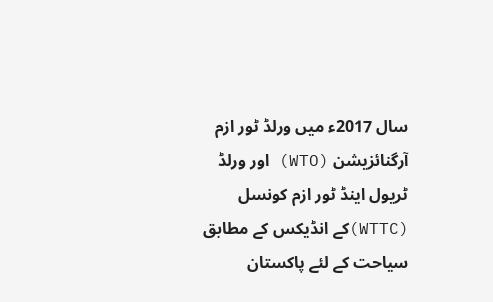سال 2017ء میں ورلڈ ٹور ازم آرگنائزیشن (WTO) اور ورلڈ ٹریول اینڈ ٹور ازم کونسل (WTTC)کے انڈیکس کے مطابق سیاحت کے لئے پاکستان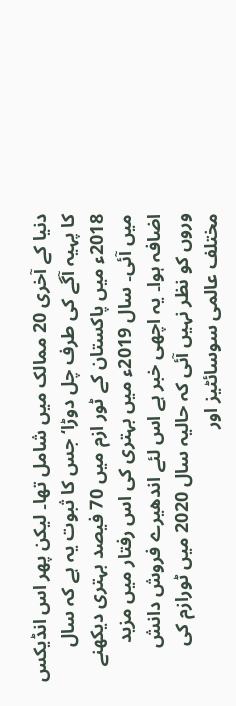دنیا کے آخری 20 ممالک میں شامل تھا۔ لیکن پھر اس انڈیکس کا پہیہ آگے کی طرف چل دوڑا‘ جس کا ثبوت یہ ہے کہ سال 2018ء میں پاکستان کے ٹور ازم میں 70 فیصد بہتری دیکھنے میں آئی۔ سال 2019ء میں بہتری کی اس رفتار میں مزید اضافہ ہوا۔ یہ اچھی خبر ہے اس لئے اندھیرے فروش دانش وروں کو نظر نہیں آئی کہ حالیہ سال 2020 میں ٹورازم کی مختلف عالمی سوسائٹیز اور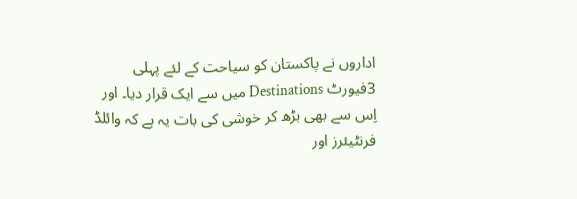اداروں نے پاکستان کو سیاحت کے لئے پہلی 3فیورٹ Destinations میں سے ایک قرار دیا۔ اور اِس سے بھی بڑھ کر خوشی کی بات یہ ہے کہ وائلڈ فرنٹیئرز اور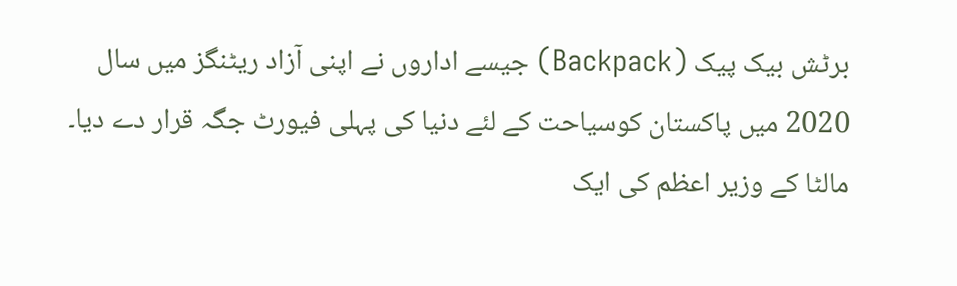برٹش بیک پیک (Backpack) جیسے اداروں نے اپنی آزاد ریٹنگز میں سال 2020 میں پاکستان کوسیاحت کے لئے دنیا کی پہلی فیورٹ جگہ قرار دے دیا۔
مالٹا کے وزیر اعظم کی ایک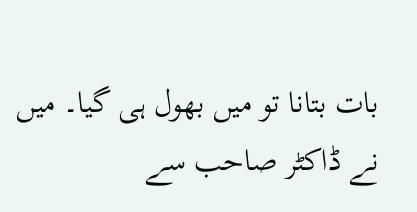بات بتانا تو میں بھول ہی گیا۔ میں نے ڈاکٹر صاحب سے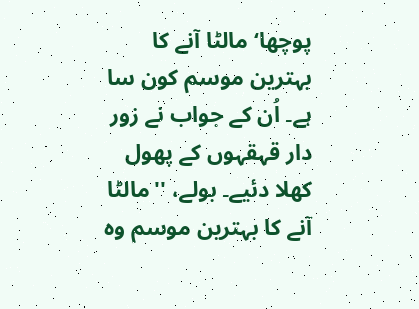پوچھا‘ مالٹا آنے کا بہترین موسم کون سا ہے۔ اُن کے جواب نے زور دار قہقہوں کے پھول کھلا دئیے۔ بولے، ''مالٹا آنے کا بہترین موسم وہ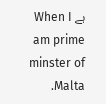ہے When I am prime minster of Malta.